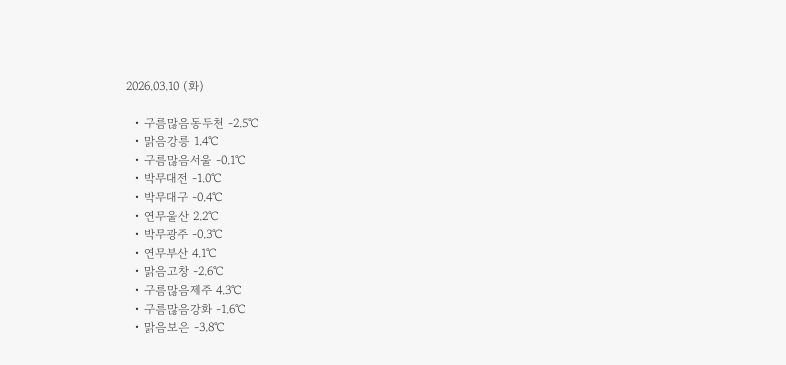2026.03.10 (화)

  • 구름많음동두천 -2.5℃
  • 맑음강릉 1.4℃
  • 구름많음서울 -0.1℃
  • 박무대전 -1.0℃
  • 박무대구 -0.4℃
  • 연무울산 2.2℃
  • 박무광주 -0.3℃
  • 연무부산 4.1℃
  • 맑음고창 -2.6℃
  • 구름많음제주 4.3℃
  • 구름많음강화 -1.6℃
  • 맑음보은 -3.8℃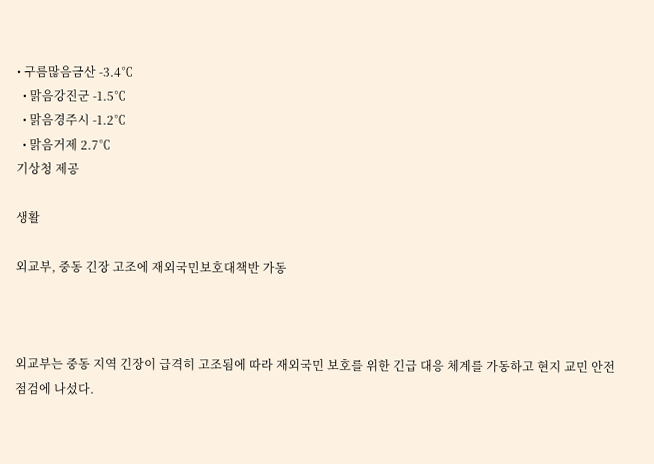• 구름많음금산 -3.4℃
  • 맑음강진군 -1.5℃
  • 맑음경주시 -1.2℃
  • 맑음거제 2.7℃
기상청 제공

생활

외교부, 중동 긴장 고조에 재외국민보호대책반 가동



외교부는 중동 지역 긴장이 급격히 고조됨에 따라 재외국민 보호를 위한 긴급 대응 체계를 가동하고 현지 교민 안전 점검에 나섰다.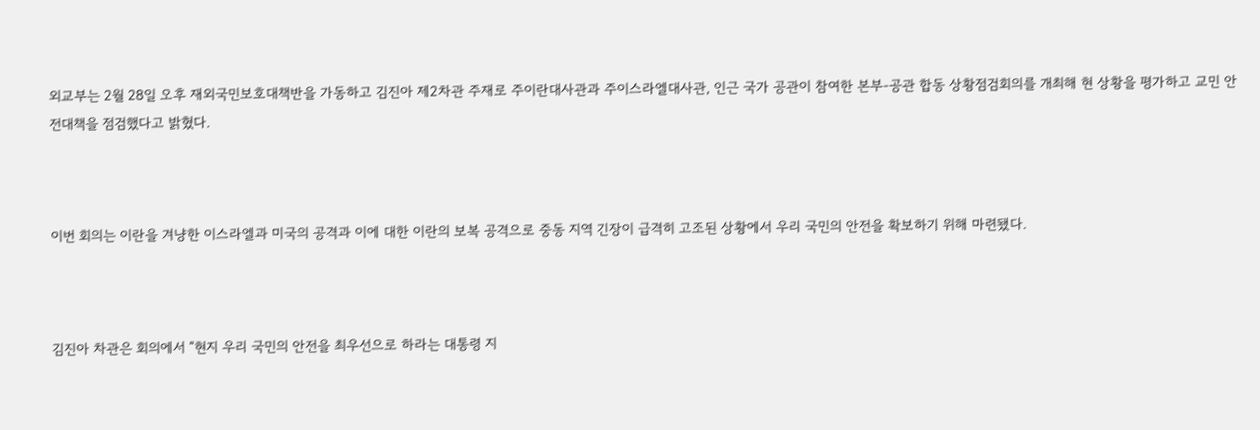외교부는 2월 28일 오후 재외국민보호대책반을 가동하고 김진아 제2차관 주재로 주이란대사관과 주이스라엘대사관, 인근 국가 공관이 참여한 본부-공관 합동 상황점검회의를 개최해 현 상황을 평가하고 교민 안전대책을 점검했다고 밝혔다.



이번 회의는 이란을 겨냥한 이스라엘과 미국의 공격과 이에 대한 이란의 보복 공격으로 중동 지역 긴장이 급격히 고조된 상황에서 우리 국민의 안전을 확보하기 위해 마련됐다.



김진아 차관은 회의에서 “현지 우리 국민의 안전을 최우선으로 하라는 대통령 지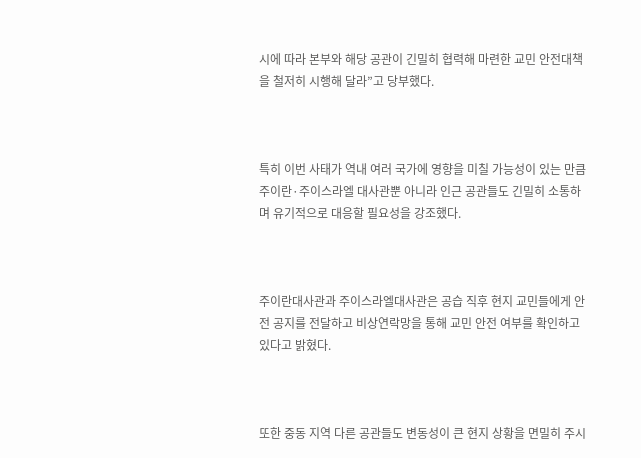시에 따라 본부와 해당 공관이 긴밀히 협력해 마련한 교민 안전대책을 철저히 시행해 달라”고 당부했다.



특히 이번 사태가 역내 여러 국가에 영향을 미칠 가능성이 있는 만큼 주이란·주이스라엘 대사관뿐 아니라 인근 공관들도 긴밀히 소통하며 유기적으로 대응할 필요성을 강조했다.



주이란대사관과 주이스라엘대사관은 공습 직후 현지 교민들에게 안전 공지를 전달하고 비상연락망을 통해 교민 안전 여부를 확인하고 있다고 밝혔다.



또한 중동 지역 다른 공관들도 변동성이 큰 현지 상황을 면밀히 주시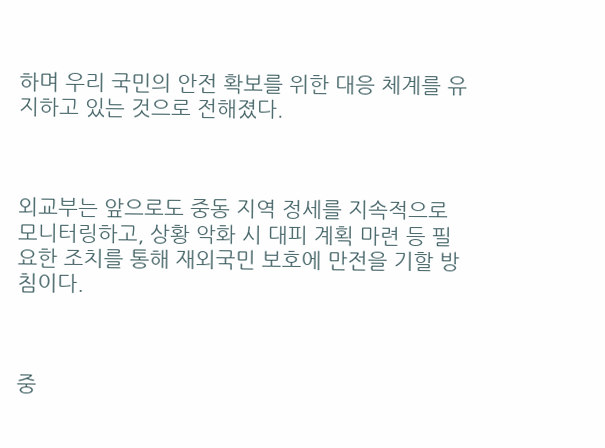하며 우리 국민의 안전 확보를 위한 대응 체계를 유지하고 있는 것으로 전해졌다.



외교부는 앞으로도 중동 지역 정세를 지속적으로 모니터링하고, 상황 악화 시 대피 계획 마련 등 필요한 조치를 통해 재외국민 보호에 만전을 기할 방침이다.



중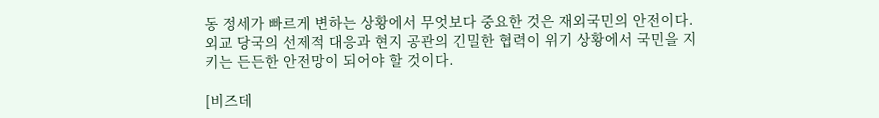동 정세가 빠르게 변하는 상황에서 무엇보다 중요한 것은 재외국민의 안전이다. 외교 당국의 선제적 대응과 현지 공관의 긴밀한 협력이 위기 상황에서 국민을 지키는 든든한 안전망이 되어야 할 것이다.

[비즈데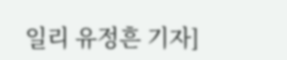일리 유정흔 기자]